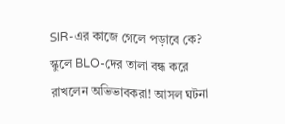SIR-এর কাজে গেলে পড়াবে কে? স্কুলে BLO-দের তালা বন্ধ করে রাখলেন অভিভাবকরা! আসল ঘটনা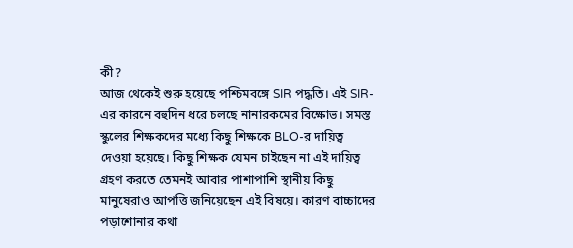কী?
আজ থেকেই শুরু হয়েছে পশ্চিমবঙ্গে SIR পদ্ধতি। এই SIR-এর কারনে বহুদিন ধরে চলছে নানারকমের বিক্ষোভ। সমস্ত স্কুলের শিক্ষকদের মধ্যে কিছু শিক্ষকে BLO-র দায়িত্ব দেওয়া হয়েছে। কিছু শিক্ষক যেমন চাইছেন না এই দায়িত্ব গ্রহণ করতে তেমনই আবার পাশাপাশি স্থানীয় কিছু মানুষেরাও আপত্তি জনিয়েছেন এই বিষয়ে। কারণ বাচ্চাদের পড়াশোনার কথা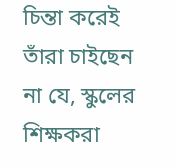চিন্তা করেই তাঁরা চাইছেন না যে, স্কুলের শিক্ষকরা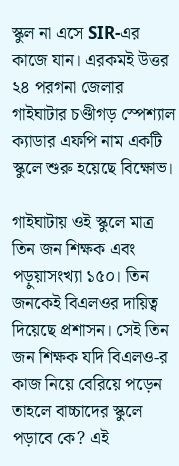স্কুল না এসে SIR-এর কাজে যান। এরকমই উত্তর ২৪ পরগনা জেলার গাইঘাটার চণ্ডীগড় স্পেশ্যাল ক্যাডার এফপি নাম একটি স্কুলে শুরু হয়েছে বিক্ষোভ।

গাইঘাটায় ওই স্কুলে মাত্র তিন জন শিক্ষক এবং পড়ুয়াসংখ্যা ১৫০। তিন জনকেই বিএলওর দায়িত্ব দিয়েছে প্রশাসন। সেই তিন জন শিক্ষক যদি বিএলও-র কাজ নিয়ে বেরিয়ে পড়েন তাহলে বাচ্চাদের স্কুলে পড়াবে কে? এই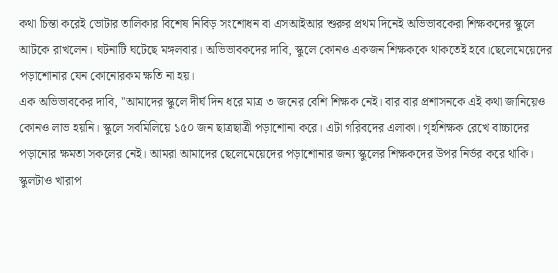কথা চিন্তা করেই ভোটার তালিকার বিশেষ নিবিড় সংশোধন বা এসআইআর শুরুর প্রথম দিনেই অভিভাবকেরা শিক্ষকদের স্কুলে আটকে রাখলেন। ঘটনাটি ঘটেছে মঙ্গলবার। অভিভাবকদের দাবি, স্কুলে কোনও একজন শিক্ষককে থাকতেই হবে।ছেলেমেয়েদের পড়াশোনার যেন কোনোরকম ক্ষতি না হয়।
এক অভিভাবকের দাবি, ''আমাদের স্কুলে দীর্ঘ দিন ধরে মাত্র ৩ জনের বেশি শিক্ষক নেই। বার বার প্রশাসনকে এই কথা জানিয়েও কোনও লাভ হয়নি। স্কুলে সবমিলিয়ে ১৫০ জন ছাত্রছাত্রী পড়াশোনা করে। এটা গরিবদের এলাকা। গৃহশিক্ষক রেখে বাচ্চাদের পড়ানোর ক্ষমতা সকলের নেই। আমরা আমাদের ছেলেমেয়েদের পড়াশোনার জন্য স্কুলের শিক্ষকদের উপর নির্ভর করে থাকি। স্কুলটাও খারাপ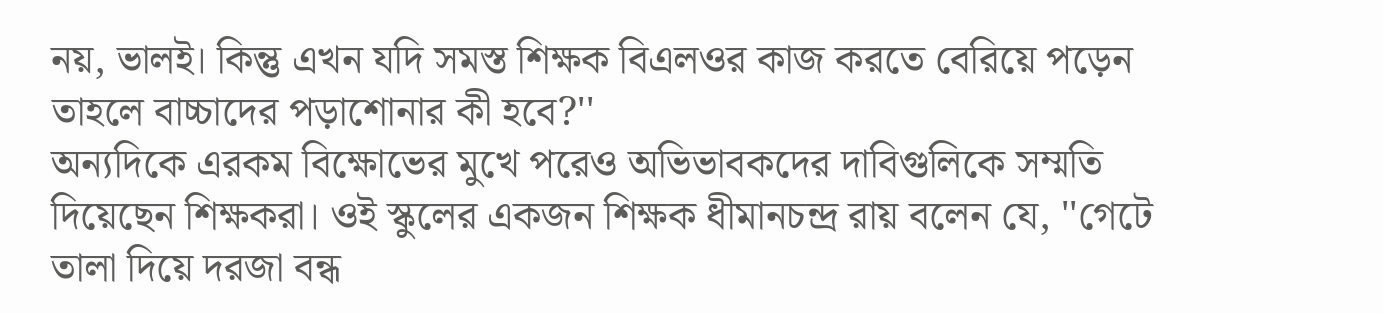নয়, ভালই। কিন্তু এখন যদি সমস্ত শিক্ষক বিএলওর কাজ করতে বেরিয়ে পড়েন তাহলে বাচ্চাদের পড়াশোনার কী হবে?''
অন্যদিকে এরকম বিক্ষোভের মুখে পরেও অভিভাবকদের দাবিগুলিকে সম্মতি দিয়েছেন শিক্ষকরা। ওই স্কুলের একজন শিক্ষক ধীমানচন্দ্র রায় বলেন যে, ''গেটে তালা দিয়ে দরজা বন্ধ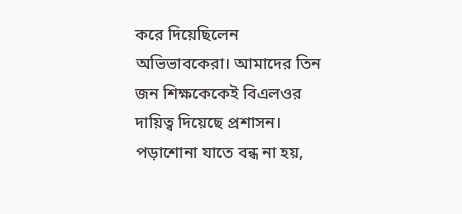করে দিয়েছিলেন অভিভাবকেরা। আমাদের তিন জন শিক্ষকেকেই বিএলওর দায়িত্ব দিয়েছে প্রশাসন। পড়াশোনা যাতে বন্ধ না হয়,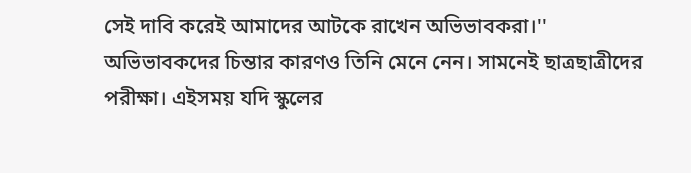সেই দাবি করেই আমাদের আটকে রাখেন অভিভাবকরা।'' অভিভাবকদের চিন্তার কারণও তিনি মেনে নেন। সামনেই ছাত্রছাত্রীদের পরীক্ষা। এইসময় যদি স্কুলের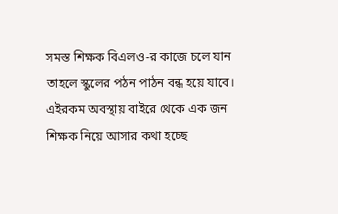সমস্ত শিক্ষক বিএলও-র কাজে চলে যান তাহলে স্কুলের পঠন পাঠন বন্ধ হয়ে যাবে।
এইরকম অবস্থায় বাইরে থেকে এক জন শিক্ষক নিয়ে আসার কথা হচ্ছে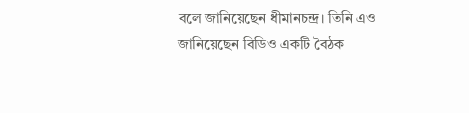বলে জানিয়েছেন ধীমানচন্দ্র। তিনি এও জানিয়েছেন বিডিও একটি বৈঠক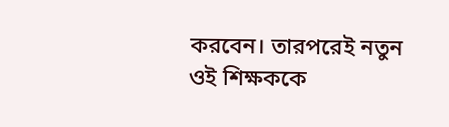করবেন। তারপরেই নতুন ওই শিক্ষককে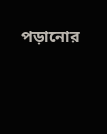পড়ানোর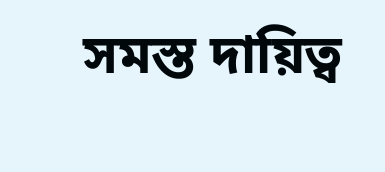সমস্ত দায়িত্ব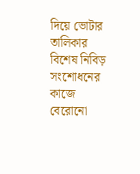দিয়ে ভোটার তালিকার বিশেষ নিবিড় সংশোধনের কাজে বেরোনো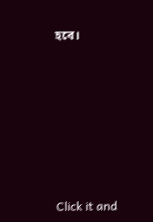হবে।












Click it and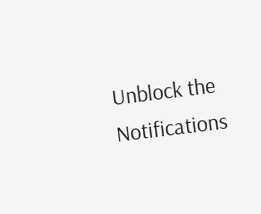Unblock the Notifications